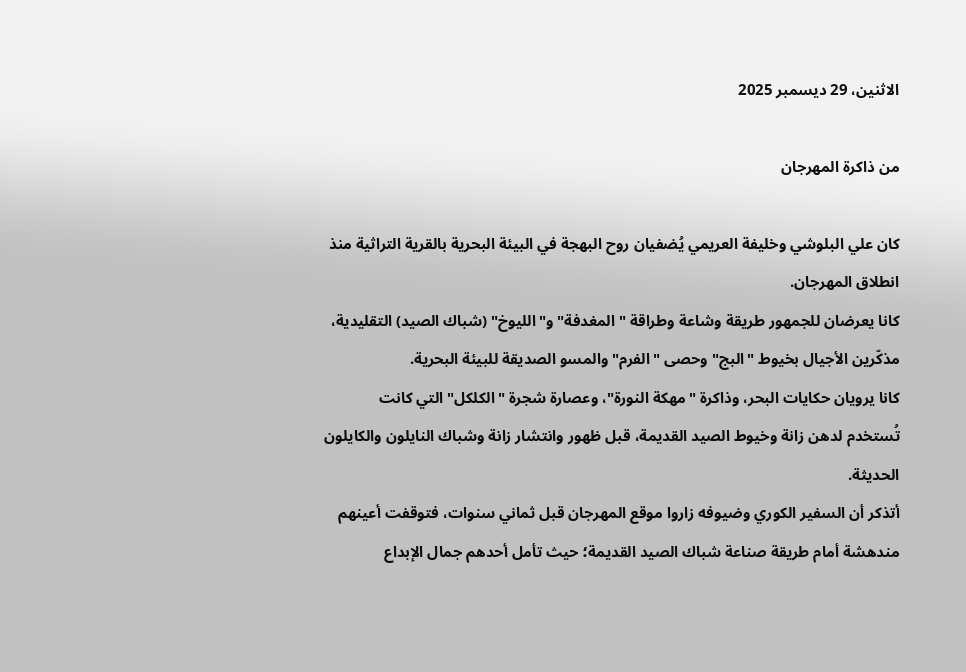الاثنين، 29 ديسمبر 2025

من ذاكرة المهرجان

كان علي البلوشي وخليفة العريمي يُضفيان روح البهجة في البيئة البحرية بالقرية التراثية منذ انطلاق المهرجان.
كانا يعرضان للجمهور طريقة وشاعة وطراقة "المغدفة" و"الليوخ" (شباك الصيد) التقليدية، مذكّرين الأجيال بخيوط "البج" وحصى "الفرم" والمسو الصديقة للبيئة البحرية.
كانا يرويان حكايات البحر، وذاكرة "مهكة النورة"، وعصارة شجرة "الكلكل" التي كانت تُستخدم لدهن زانة وخيوط الصيد القديمة، قبل ظهور وانتشار زانة وشباك النايلون والكايلون الحديثة.
أتذكر أن السفير الكوري وضيوفه زاروا موقع المهرجان قبل ثماني سنوات، فتوقفت أعينهم مندهشة أمام طريقة صناعة شباك الصيد القديمة؛ حيث تأمل أحدهم جمال الإبداع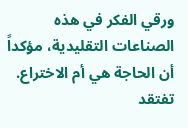ورقي الفكر في هذه الصناعات التقليدية، مؤكداً أن الحاجة هي أم الاختراع.
تفتقد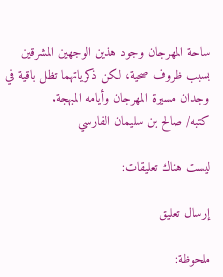ساحة المهرجان وجود هذين الوجهين المشرقين بسبب ظروف صحية، لكن ذكرياتهما تظل باقية في وجدان مسيرة المهرجان وأيامه المبهجة.
كتبه/ صالح بن سليمان الفارسي

ليست هناك تعليقات:

إرسال تعليق

ملحوظة: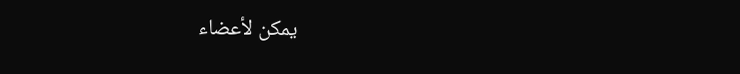يمكن لأعضاء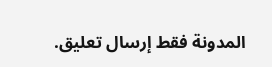المدونة فقط إرسال تعليق.